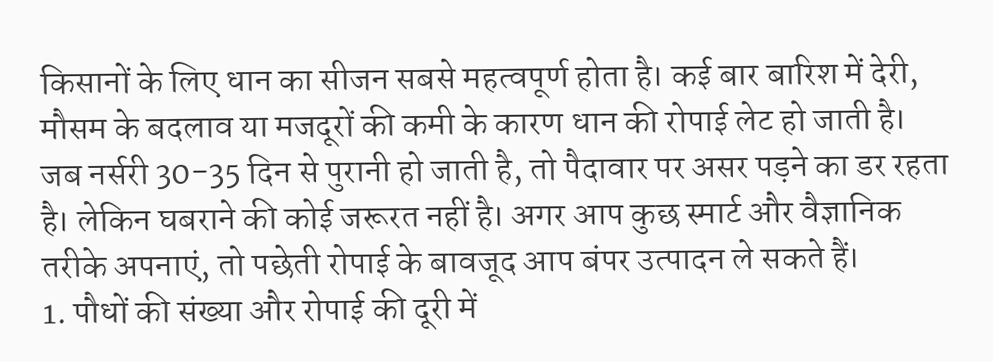किसानों के लिए धान का सीजन सबसे महत्वपूर्ण होता है। कई बार बारिश में देरी, मौसम के बदलाव या मजदूरों की कमी के कारण धान की रोपाई लेट हो जाती है।
जब नर्सरी 30-35 दिन से पुरानी हो जाती है, तो पैदावार पर असर पड़ने का डर रहता है। लेकिन घबराने की कोई जरूरत नहीं है। अगर आप कुछ स्मार्ट और वैज्ञानिक तरीके अपनाएं, तो पछेती रोपाई के बावजूद आप बंपर उत्पादन ले सकते हैं।
1. पौधों की संख्या और रोपाई की दूरी में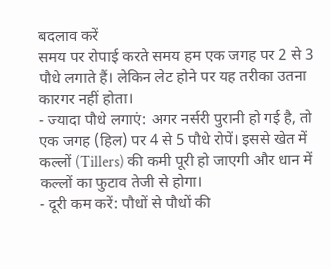बदलाव करें
समय पर रोपाई करते समय हम एक जगह पर 2 से 3 पौधे लगाते हैं। लेकिन लेट होने पर यह तरीका उतना कारगर नहीं होता।
- ज्यादा पौधे लगाएं: अगर नर्सरी पुरानी हो गई है, तो एक जगह (हिल) पर 4 से 5 पौधे रोपें। इससे खेत में कल्लों (Tillers) की कमी पूरी हो जाएगी और धान में कल्लों का फुटाव तेजी से होगा।
- दूरी कम करें: पौधों से पौधों की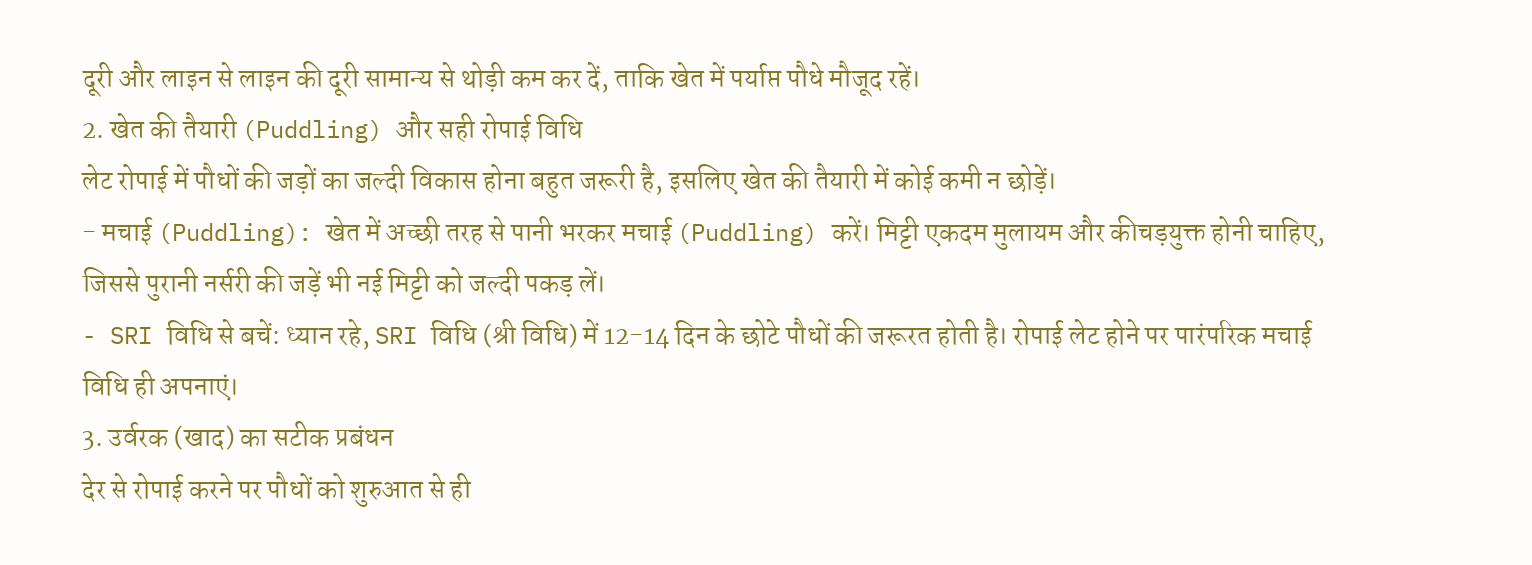दूरी और लाइन से लाइन की दूरी सामान्य से थोड़ी कम कर दें, ताकि खेत में पर्याप्त पौधे मौजूद रहें।
2. खेत की तैयारी (Puddling) और सही रोपाई विधि
लेट रोपाई में पौधों की जड़ों का जल्दी विकास होना बहुत जरूरी है, इसलिए खेत की तैयारी में कोई कमी न छोड़ें।
- मचाई (Puddling): खेत में अच्छी तरह से पानी भरकर मचाई (Puddling) करें। मिट्टी एकदम मुलायम और कीचड़युक्त होनी चाहिए, जिससे पुरानी नर्सरी की जड़ें भी नई मिट्टी को जल्दी पकड़ लें।
- SRI विधि से बचें: ध्यान रहे, SRI विधि (श्री विधि) में 12-14 दिन के छोटे पौधों की जरूरत होती है। रोपाई लेट होने पर पारंपरिक मचाई विधि ही अपनाएं।
3. उर्वरक (खाद) का सटीक प्रबंधन
देर से रोपाई करने पर पौधों को शुरुआत से ही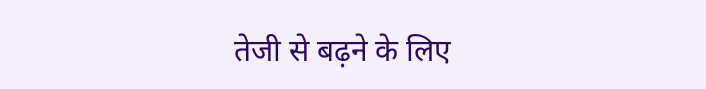तेजी से बढ़ने के लिए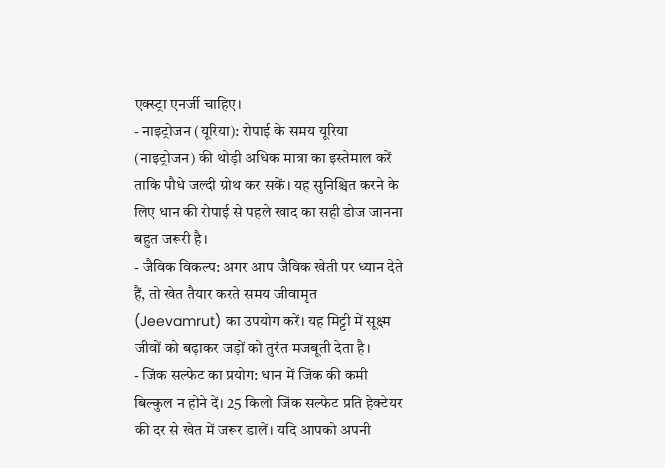एक्स्ट्रा एनर्जी चाहिए।
- नाइट्रोजन (यूरिया): रोपाई के समय यूरिया (नाइट्रोजन) की थोड़ी अधिक मात्रा का इस्तेमाल करें ताकि पौधे जल्दी ग्रोथ कर सकें। यह सुनिश्चित करने के लिए धान की रोपाई से पहले खाद का सही डोज जानना बहुत जरूरी है।
- जैविक विकल्प: अगर आप जैविक खेती पर ध्यान देते हैं, तो खेत तैयार करते समय जीवामृत (Jeevamrut) का उपयोग करें। यह मिट्टी में सूक्ष्म जीवों को बढ़ाकर जड़ों को तुरंत मजबूती देता है।
- जिंक सल्फेट का प्रयोग: धान में जिंक की कमी बिल्कुल न होने दें। 25 किलो जिंक सल्फेट प्रति हेक्टेयर की दर से खेत में जरूर डालें। यदि आपको अपनी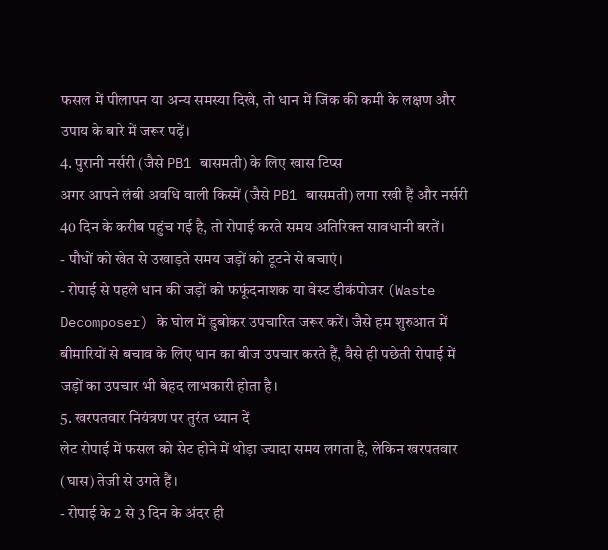फसल में पीलापन या अन्य समस्या दिखे, तो धान में जिंक की कमी के लक्षण और उपाय के बारे में जरूर पढ़ें।
4. पुरानी नर्सरी (जैसे PB1 बासमती) के लिए खास टिप्स
अगर आपने लंबी अवधि वाली किस्में (जैसे PB1 बासमती) लगा रखी हैं और नर्सरी 40 दिन के करीब पहुंच गई है, तो रोपाई करते समय अतिरिक्त सावधानी बरतें।
- पौधों को खेत से उखाड़ते समय जड़ों को टूटने से बचाएं।
- रोपाई से पहले धान की जड़ों को फफूंदनाशक या वेस्ट डीकंपोजर (Waste Decomposer) के घोल में डुबोकर उपचारित जरूर करें। जैसे हम शुरुआत में बीमारियों से बचाव के लिए धान का बीज उपचार करते हैं, वैसे ही पछेती रोपाई में जड़ों का उपचार भी बेहद लाभकारी होता है।
5. खरपतवार नियंत्रण पर तुरंत ध्यान दें
लेट रोपाई में फसल को सेट होने में थोड़ा ज्यादा समय लगता है, लेकिन खरपतवार (घास) तेजी से उगते हैं।
- रोपाई के 2 से 3 दिन के अंदर ही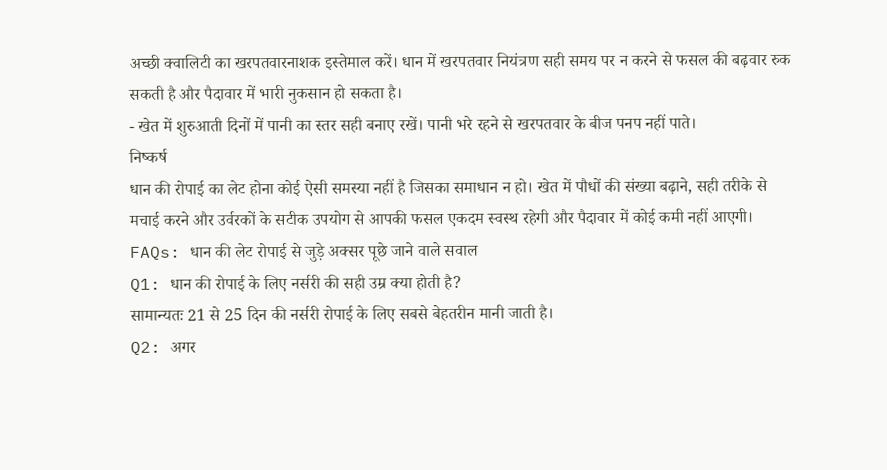अच्छी क्वालिटी का खरपतवारनाशक इस्तेमाल करें। धान में खरपतवार नियंत्रण सही समय पर न करने से फसल की बढ़वार रुक सकती है और पैदावार में भारी नुकसान हो सकता है।
- खेत में शुरुआती दिनों में पानी का स्तर सही बनाए रखें। पानी भरे रहने से खरपतवार के बीज पनप नहीं पाते।
निष्कर्ष
धान की रोपाई का लेट होना कोई ऐसी समस्या नहीं है जिसका समाधान न हो। खेत में पौधों की संख्या बढ़ाने, सही तरीके से मचाई करने और उर्वरकों के सटीक उपयोग से आपकी फसल एकदम स्वस्थ रहेगी और पैदावार में कोई कमी नहीं आएगी।
FAQs: धान की लेट रोपाई से जुड़े अक्सर पूछे जाने वाले सवाल
Q1: धान की रोपाई के लिए नर्सरी की सही उम्र क्या होती है?
सामान्यतः 21 से 25 दिन की नर्सरी रोपाई के लिए सबसे बेहतरीन मानी जाती है।
Q2: अगर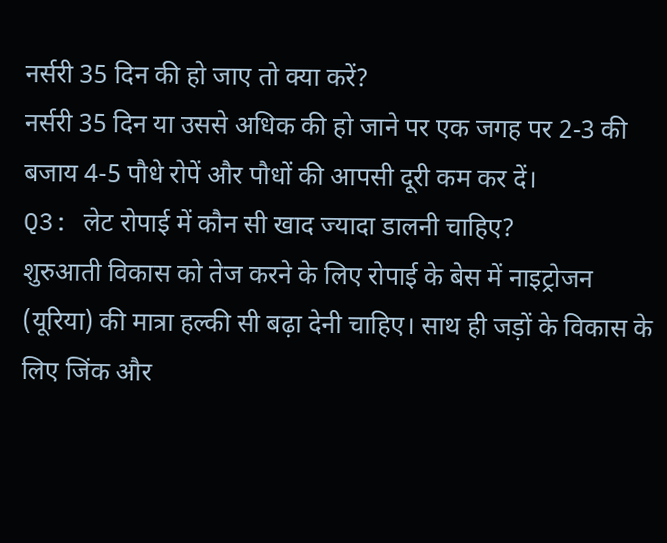नर्सरी 35 दिन की हो जाए तो क्या करें?
नर्सरी 35 दिन या उससे अधिक की हो जाने पर एक जगह पर 2-3 की बजाय 4-5 पौधे रोपें और पौधों की आपसी दूरी कम कर दें।
Q3: लेट रोपाई में कौन सी खाद ज्यादा डालनी चाहिए?
शुरुआती विकास को तेज करने के लिए रोपाई के बेस में नाइट्रोजन (यूरिया) की मात्रा हल्की सी बढ़ा देनी चाहिए। साथ ही जड़ों के विकास के लिए जिंक और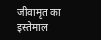जीवामृत का इस्तेमाल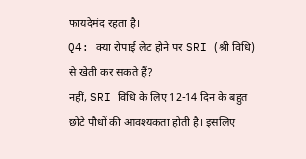फायदेमंद रहता है।
Q4: क्या रोपाई लेट होने पर SRI (श्री विधि) से खेती कर सकते हैं?
नहीं, SRI विधि के लिए 12-14 दिन के बहुत छोटे पौधों की आवश्यकता होती है। इसलिए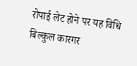रोपाई लेट होने पर यह विधि बिल्कुल कारगर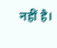नहीं है।